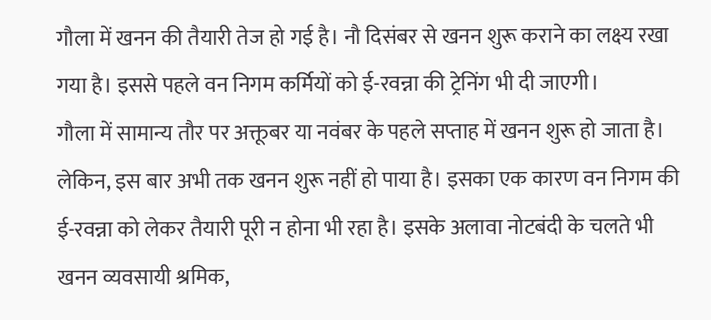गौला में खनन की तैयारी तेज हो गई है। नौ दिसंबर से खनन शुरू कराने का लक्ष्य रखा गया है। इससे पहले वन निगम कर्मियों को ई-रवन्ना की ट्रेनिंग भी दी जाएगी।
गौला में सामान्य तौर पर अक्तूबर या नवंबर के पहले सप्ताह में खनन शुरू हो जाता है। लेकिन, इस बार अभी तक खनन शुरू नहीं हो पाया है। इसका एक कारण वन निगम की ई-रवन्ना को लेकर तैयारी पूरी न होना भी रहा है। इसके अलावा नोटबंदी के चलते भी खनन व्यवसायी श्रमिक,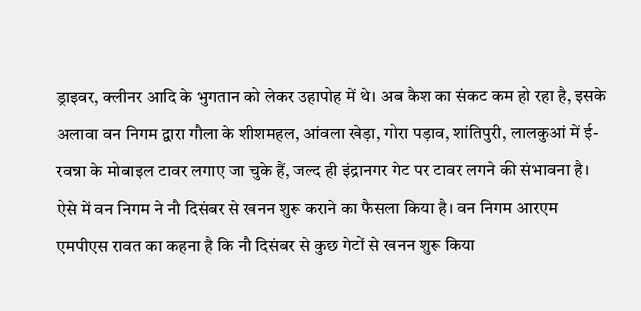ड्राइवर, क्लीनर आदि के भुगतान को लेकर उहापोह में थे। अब कैश का संकट कम हो रहा है, इसके अलावा वन निगम द्वारा गौला के शीशमहल, आंवला खेड़ा, गोरा पड़ाव, शांतिपुरी, लालकुआं में ई-रवन्ना के मोबाइल टावर लगाए जा चुके हैं, जल्द ही इंद्रानगर गेट पर टावर लगने की संभावना है।
ऐसे में वन निगम ने नौ दिसंबर से खनन शुरू कराने का फैसला किया है। वन निगम आरएम एमपीएस रावत का कहना है कि नौ दिसंबर से कुछ गेटों से खनन शुरू किया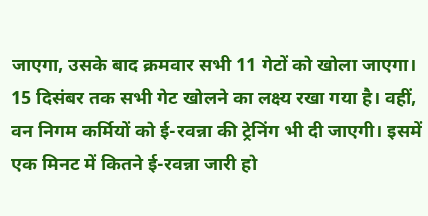जाएगा, उसके बाद क्रमवार सभी 11 गेटों को खोला जाएगा। 15 दिसंबर तक सभी गेट खोलने का लक्ष्य रखा गया है। वहीं, वन निगम कर्मियों को ई-रवन्ना की ट्रेनिंग भी दी जाएगी। इसमें एक मिनट में कितने ई-रवन्ना जारी हो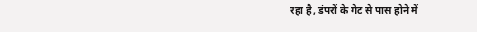रहा है, डंपरों के गेट से पास होने में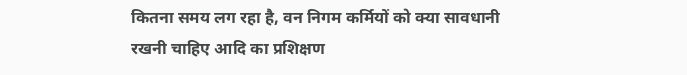कितना समय लग रहा है, वन निगम कर्मियों को क्या सावधानी रखनी चाहिए आदि का प्रशिक्षण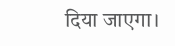दिया जाएगा।